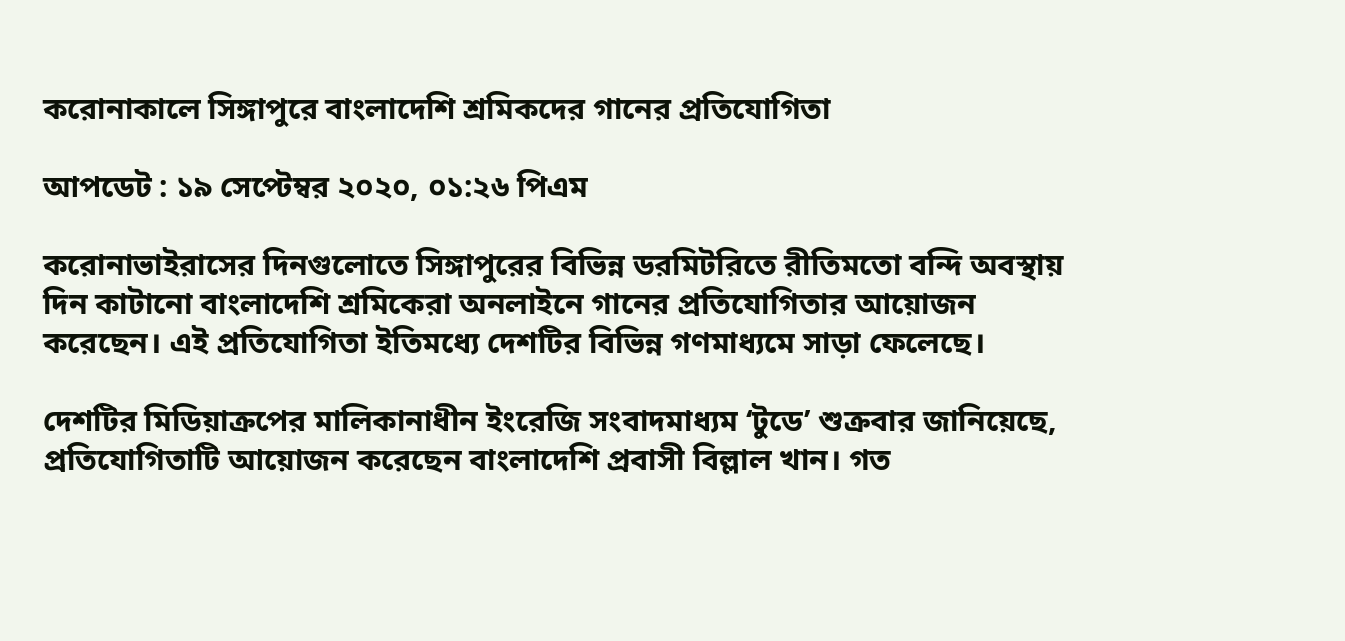করোনাকালে সিঙ্গাপুরে বাংলাদেশি শ্রমিকদের গানের প্রতিযোগিতা

আপডেট : ১৯ সেপ্টেম্বর ২০২০, ০১:২৬ পিএম

করোনাভাইরাসের দিনগুলোতে সিঙ্গাপুরের বিভিন্ন ডরমিটরিতে রীতিমতো বন্দি অবস্থায় দিন কাটানো বাংলাদেশি শ্রমিকেরা অনলাইনে গানের প্রতিযোগিতার আয়োজন করেছেন। এই প্রতিযোগিতা ইতিমধ্যে দেশটির বিভিন্ন গণমাধ্যমে সাড়া ফেলেছে।

দেশটির মিডিয়াক্রপের মালিকানাধীন ইংরেজি সংবাদমাধ্যম ‘টুডে’ শুক্রবার জানিয়েছে, প্রতিযোগিতাটি আয়োজন করেছেন বাংলাদেশি প্রবাসী বিল্লাল খান। গত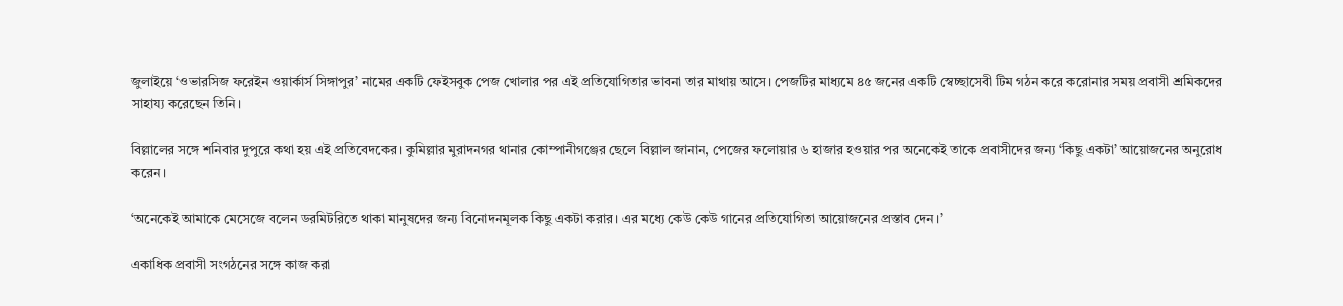জুলাইয়ে ‘ওভারসিজ ফরেইন ওয়ার্কার্স সিঙ্গাপুর’ নামের একটি ফেইসবুক পেজ খোলার পর এই প্রতিযোগিতার ভাবনা তার মাথায় আসে। পেজটির মাধ্যমে ৪৫ জনের একটি স্বেচ্ছাসেবী টিম গঠন করে করোনার সময় প্রবাসী শ্রমিকদের সাহায্য করেছেন তিনি।

বিল্লালের সঙ্গে শনিবার দুপুরে কথা হয় এই প্রতিবেদকের। কুমিল্লার মুরাদনগর থানার কোম্পানীগঞ্জের ছেলে বিল্লাল জানান, পেজের ফলোয়ার ৬ হাজার হওয়ার পর অনেকেই তাকে প্রবাসীদের জন্য ‘কিছু একটা’ আয়োজনের অনুরোধ করেন।

‘অনেকেই আমাকে মেসেজে বলেন ডরমিটরিতে থাকা মানুষদের জন্য বিনোদনমূলক কিছু একটা করার। এর মধ্যে কেউ কেউ গানের প্রতিযোগিতা আয়োজনের প্রস্তাব দেন।’

একাধিক প্রবাসী সংগঠনের সঙ্গে কাজ করা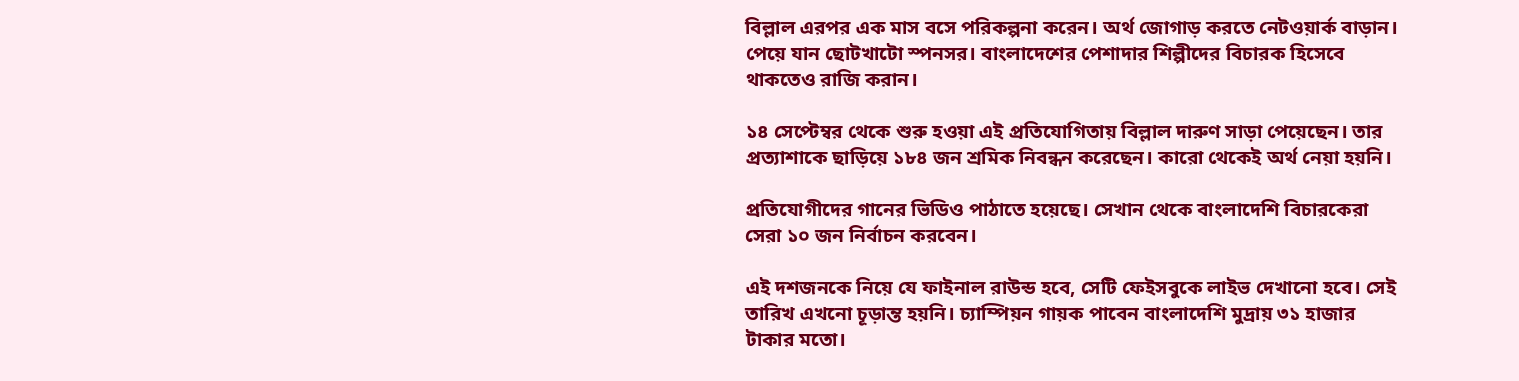বিল্লাল এরপর এক মাস বসে পরিকল্পনা করেন। অর্থ জোগাড় করতে নেটওয়ার্ক বাড়ান। পেয়ে যান ছোটখাটো স্পনসর। বাংলাদেশের পেশাদার শিল্পীদের বিচারক হিসেবে থাকতেও রাজি করান।

১৪ সেপ্টেম্বর থেকে শুরু হওয়া এই প্রতিযোগিতায় বিল্লাল দারুণ সাড়া পেয়েছেন। তার প্রত্যাশাকে ছাড়িয়ে ১৮৪ জন শ্রমিক নিবন্ধন করেছেন। কারো থেকেই অর্থ নেয়া হয়নি।

প্রতিযোগীদের গানের ভিডিও পাঠাতে হয়েছে। সেখান থেকে বাংলাদেশি বিচারকেরা সেরা ১০ জন নির্বাচন করবেন।

এই দশজনকে নিয়ে যে ফাইনাল রাউন্ড হবে, সেটি ফেইসবুকে লাইভ দেখানো হবে। সেই তারিখ এখনো চূড়ান্ত হয়নি। চ্যাম্পিয়ন গায়ক পাবেন বাংলাদেশি মুদ্রায় ৩১ হাজার টাকার মতো।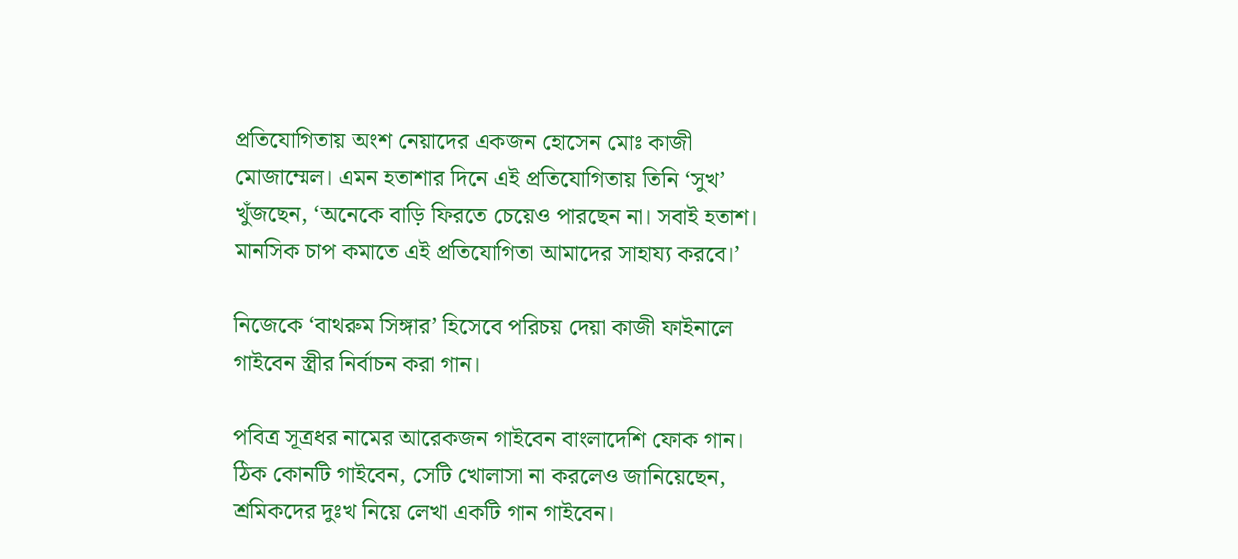প্রতিযোগিতায় অংশ নেয়াদের একজন হোসেন মোঃ কাজী মোজাম্মেল। এমন হতাশার দিনে এই প্রতিযোগিতায় তিনি ‘সুখ’ খুঁজছেন, ‘অনেকে বাড়ি ফিরতে চেয়েও পারছেন না। সবাই হতাশ। মানসিক চাপ কমাতে এই প্রতিযোগিতা আমাদের সাহায্য করবে।’

নিজেকে ‘বাথরুম সিঙ্গার’ হিসেবে পরিচয় দেয়া কাজী ফাইনালে গাইবেন স্ত্রীর নির্বাচন করা গান।

পবিত্র সূত্রধর নামের আরেকজন গাইবেন বাংলাদেশি ফোক গান। ঠিক কোনটি গাইবেন, সেটি খোলাসা না করলেও জানিয়েছেন, শ্রমিকদের দুঃখ নিয়ে লেখা একটি গান গাইবেন।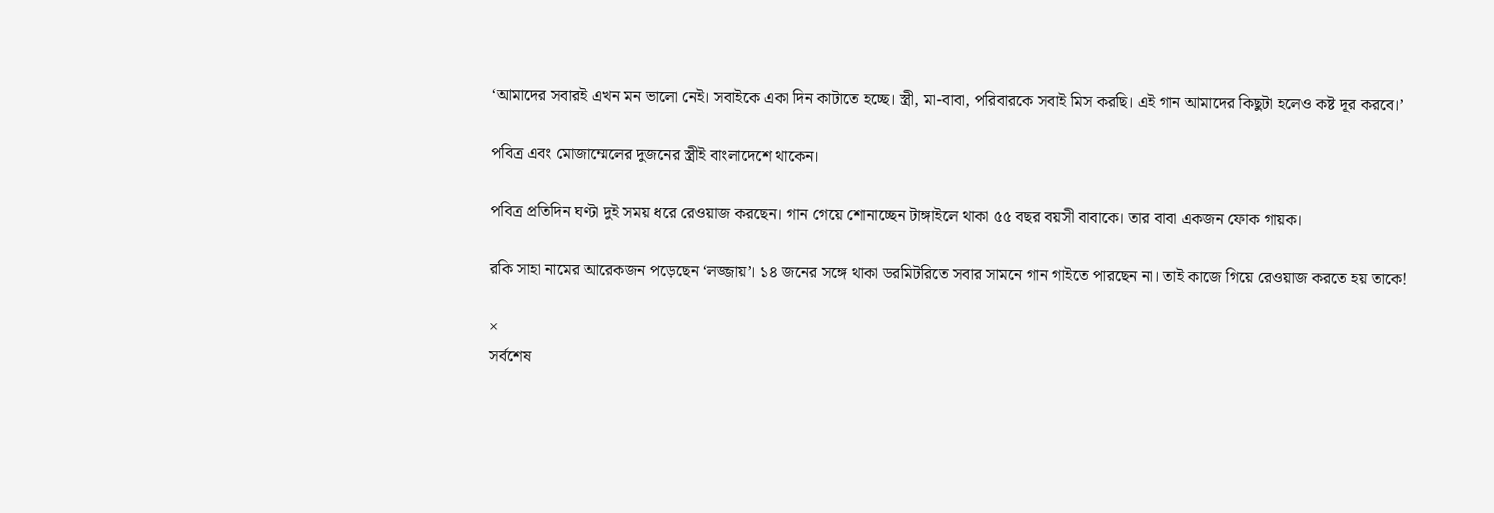‘আমাদের সবারই এখন মন ভালো নেই। সবাইকে একা দিন কাটাতে হচ্ছে। স্ত্রী, মা-বাবা, পরিবারকে সবাই মিস করছি। এই গান আমাদের কিছুটা হলেও কষ্ট দূর করবে।’

পবিত্র এবং মোজাম্মেলের দুজনের স্ত্রীই বাংলাদেশে থাকেন।

পবিত্র প্রতিদিন ঘণ্টা দুই সময় ধরে রেওয়াজ করছেন। গান গেয়ে শোনাচ্ছেন টাঙ্গাইলে থাকা ৫৫ বছর বয়সী বাবাকে। তার বাবা একজন ফোক গায়ক।

রকি সাহা নামের আরেকজন পড়েছেন ‘লজ্জায়’। ১৪ জনের সঙ্গে থাকা ডরমিটরিতে সবার সামনে গান গাইতে পারছেন না। তাই কাজে গিয়ে রেওয়াজ করতে হয় তাকে!

×
সর্বশেষ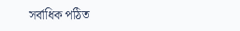সর্বাধিক পঠিত